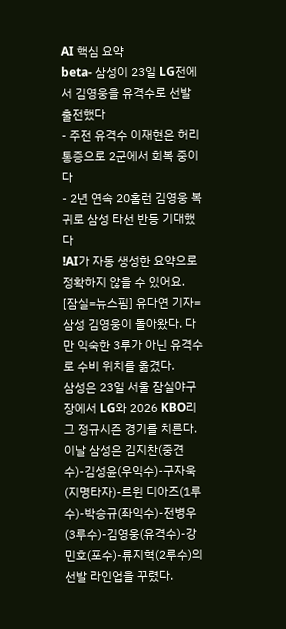AI 핵심 요약
beta- 삼성이 23일 LG전에서 김영웅을 유격수로 선발 출전했다
- 주전 유격수 이재현은 허리 통증으로 2군에서 회복 중이다
- 2년 연속 20홈런 김영웅 복귀로 삼성 타선 반등 기대했다
!AI가 자동 생성한 요약으로 정확하지 않을 수 있어요.
[잠실=뉴스핌] 유다연 기자=삼성 김영웅이 돌아왔다. 다만 익숙한 3루가 아닌 유격수로 수비 위치를 옮겼다.
삼성은 23일 서울 잠실야구장에서 LG와 2026 KBO리그 정규시즌 경기를 치른다. 이날 삼성은 김지찬(중견수)-김성윤(우익수)-구자욱(지명타자)-르윈 디아즈(1루수)-박승규(좌익수)-전병우(3루수)-김영웅(유격수)-강민호(포수)-류지혁(2루수)의 선발 라인업을 꾸렸다.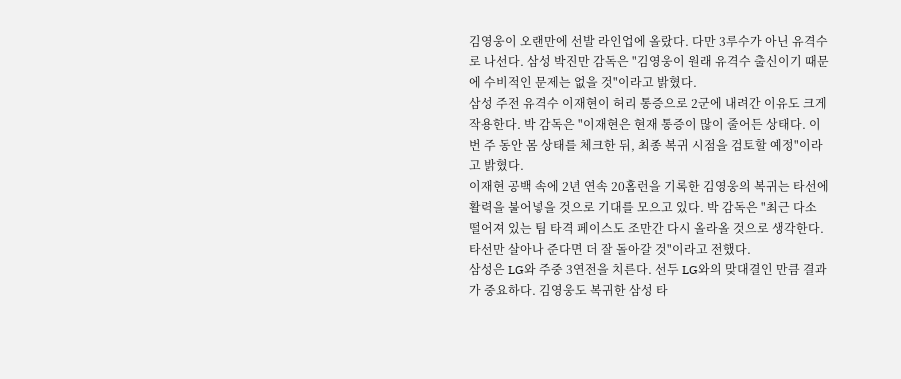김영웅이 오랜만에 선발 라인업에 올랐다. 다만 3루수가 아닌 유격수로 나선다. 삼성 박진만 감독은 "김영웅이 원래 유격수 출신이기 때문에 수비적인 문제는 없을 것"이라고 밝혔다.
삼성 주전 유격수 이재현이 허리 통증으로 2군에 내려간 이유도 크게 작용한다. 박 감독은 "이재현은 현재 통증이 많이 줄어든 상태다. 이번 주 동안 몸 상태를 체크한 뒤, 최종 복귀 시점을 검토할 예정"이라고 밝혔다.
이재현 공백 속에 2년 연속 20홈런을 기록한 김영웅의 복귀는 타선에 활력을 불어넣을 것으로 기대를 모으고 있다. 박 감독은 "최근 다소 떨어져 있는 팀 타격 페이스도 조만간 다시 올라올 것으로 생각한다. 타선만 살아나 준다면 더 잘 돌아갈 것"이라고 전했다.
삼성은 LG와 주중 3연전을 치른다. 선두 LG와의 맞대결인 만큼 결과가 중요하다. 김영웅도 복귀한 삼성 타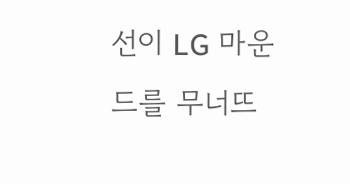선이 LG 마운드를 무너뜨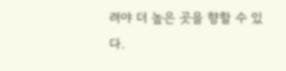려야 더 높은 곳을 향할 수 있다.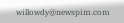willowdy@newspim.com